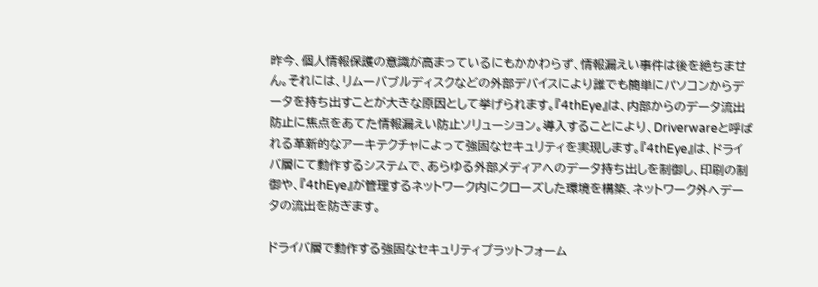昨今、個人情報保護の意識が高まっているにもかかわらず、情報漏えい事件は後を絶ちません。それには、リムーバブルディスクなどの外部デバイスにより誰でも簡単にパソコンからデータを持ち出すことが大きな原因として挙げられます。『4thEye』は、内部からのデータ流出防止に焦点をあてた情報漏えい防止ソリューション。導入することにより、Driverwareと呼ばれる革新的なアーキテクチャによって強固なセキュリティを実現します。『4thEye』は、ドライバ層にて動作するシステムで、あらゆる外部メディアへのデータ持ち出しを制御し、印刷の制御や、『4thEye』が管理するネットワーク内にクローズした環境を構築、ネットワーク外へデータの流出を防ぎます。

ドライバ層で動作する強固なセキュリティプラットフォーム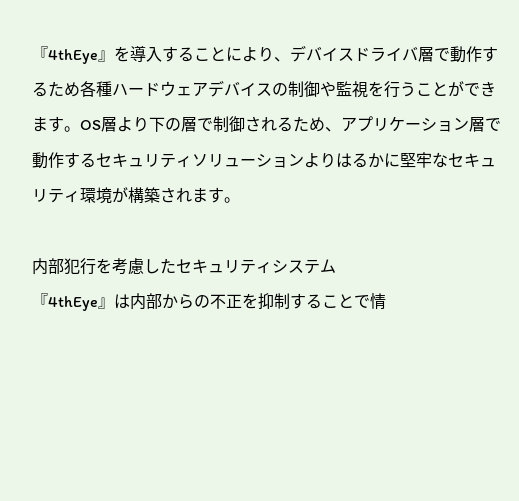『4thEye』を導入することにより、デバイスドライバ層で動作するため各種ハードウェアデバイスの制御や監視を行うことができます。OS層より下の層で制御されるため、アプリケーション層で動作するセキュリティソリューションよりはるかに堅牢なセキュリティ環境が構築されます。

内部犯行を考慮したセキュリティシステム
『4thEye』は内部からの不正を抑制することで情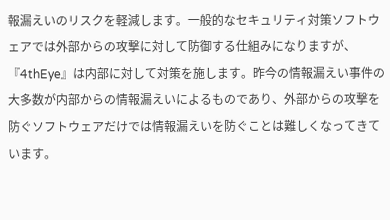報漏えいのリスクを軽減します。一般的なセキュリティ対策ソフトウェアでは外部からの攻撃に対して防御する仕組みになりますが、『4thEye』は内部に対して対策を施します。昨今の情報漏えい事件の大多数が内部からの情報漏えいによるものであり、外部からの攻撃を防ぐソフトウェアだけでは情報漏えいを防ぐことは難しくなってきています。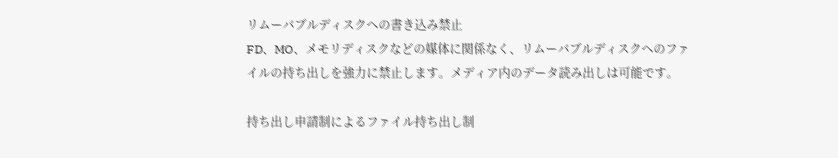リムーバブルディスクへの書き込み禁止
FD、MO、メモリディスクなどの媒体に関係なく、リムーバブルディスクへのファイルの持ち出しを強力に禁止します。メディア内のデータ読み出しは可能です。

持ち出し申請制によるファイル持ち出し制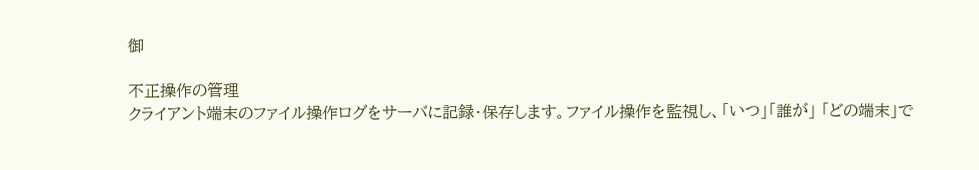御

不正操作の管理
クライアント端末のファイル操作ログをサーバに記録・保存します。ファイル操作を監視し、「いつ」「誰が」 「どの端末」で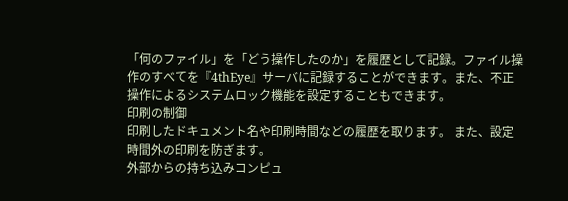「何のファイル」を「どう操作したのか」を履歴として記録。ファイル操作のすべてを『4thEye』サーバに記録することができます。また、不正操作によるシステムロック機能を設定することもできます。
印刷の制御
印刷したドキュメント名や印刷時間などの履歴を取ります。 また、設定時間外の印刷を防ぎます。
外部からの持ち込みコンピュ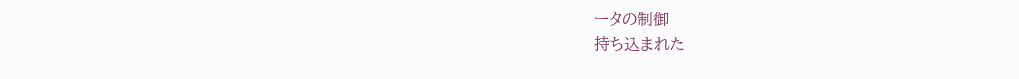ータの制御
持ち込まれた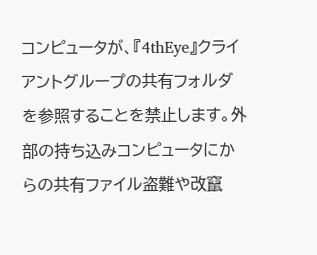コンピュータが、『4thEye』クライアントグループの共有フォルダを参照することを禁止します。外部の持ち込みコンピュータにからの共有ファイル盗難や改竄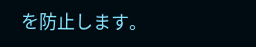を防止します。